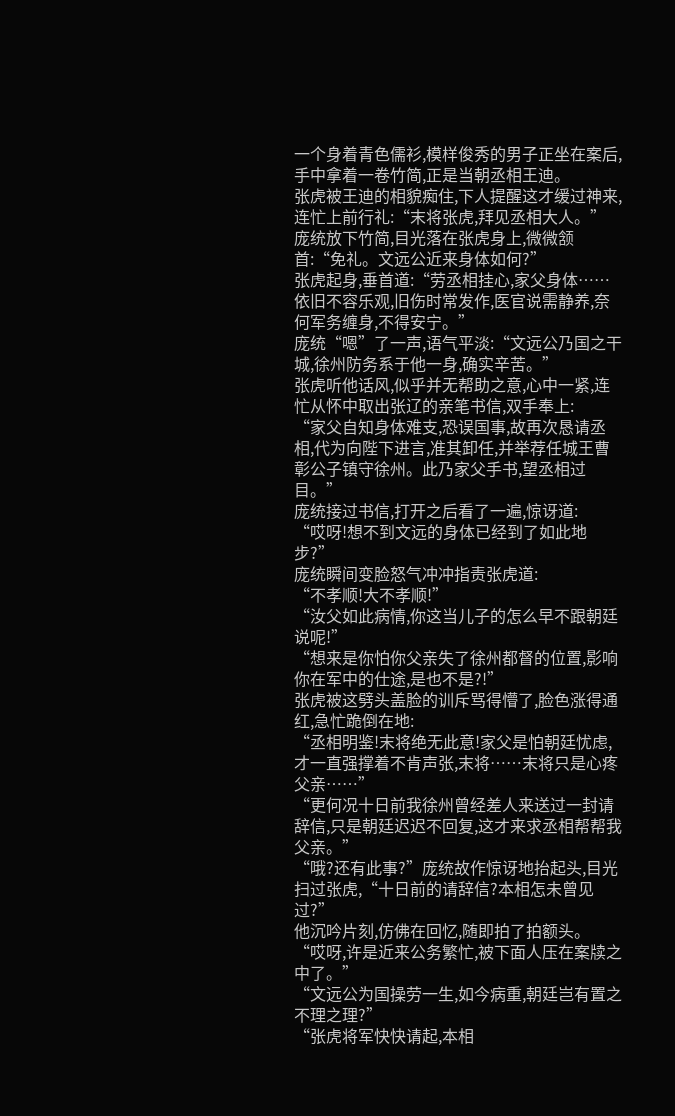一个身着青色儒衫,模样俊秀的男子正坐在案后,手中拿着一卷竹简,正是当朝丞相王迪。
张虎被王迪的相貌痴住,下人提醒这才缓过神来,连忙上前行礼:“末将张虎,拜见丞相大人。”
庞统放下竹简,目光落在张虎身上,微微颔首:“免礼。文远公近来身体如何?”
张虎起身,垂首道:“劳丞相挂心,家父身体……依旧不容乐观,旧伤时常发作,医官说需静养,奈何军务缠身,不得安宁。”
庞统“嗯”了一声,语气平淡:“文远公乃国之干城,徐州防务系于他一身,确实辛苦。”
张虎听他话风,似乎并无帮助之意,心中一紧,连忙从怀中取出张辽的亲笔书信,双手奉上:
“家父自知身体难支,恐误国事,故再次恳请丞相,代为向陛下进言,准其卸任,并举荐任城王曹彰公子镇守徐州。此乃家父手书,望丞相过目。”
庞统接过书信,打开之后看了一遍,惊讶道:
“哎呀!想不到文远的身体已经到了如此地步?”
庞统瞬间变脸怒气冲冲指责张虎道:
“不孝顺!大不孝顺!”
“汝父如此病情,你这当儿子的怎么早不跟朝廷说呢!”
“想来是你怕你父亲失了徐州都督的位置,影响你在军中的仕途,是也不是?!”
张虎被这劈头盖脸的训斥骂得懵了,脸色涨得通红,急忙跪倒在地:
“丞相明鉴!末将绝无此意!家父是怕朝廷忧虑,才一直强撑着不肯声张,末将……末将只是心疼父亲……”
“更何况十日前我徐州曾经差人来送过一封请辞信,只是朝廷迟迟不回复,这才来求丞相帮帮我父亲。”
“哦?还有此事?”庞统故作惊讶地抬起头,目光扫过张虎,“十日前的请辞信?本相怎未曾见过?”
他沉吟片刻,仿佛在回忆,随即拍了拍额头。
“哎呀,许是近来公务繁忙,被下面人压在案牍之中了。”
“文远公为国操劳一生,如今病重,朝廷岂有置之不理之理?”
“张虎将军快快请起,本相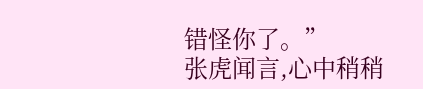错怪你了。”
张虎闻言,心中稍稍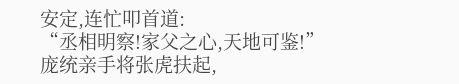安定,连忙叩首道:
“丞相明察!家父之心,天地可鉴!”
庞统亲手将张虎扶起,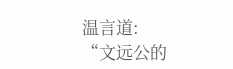温言道:
“文远公的